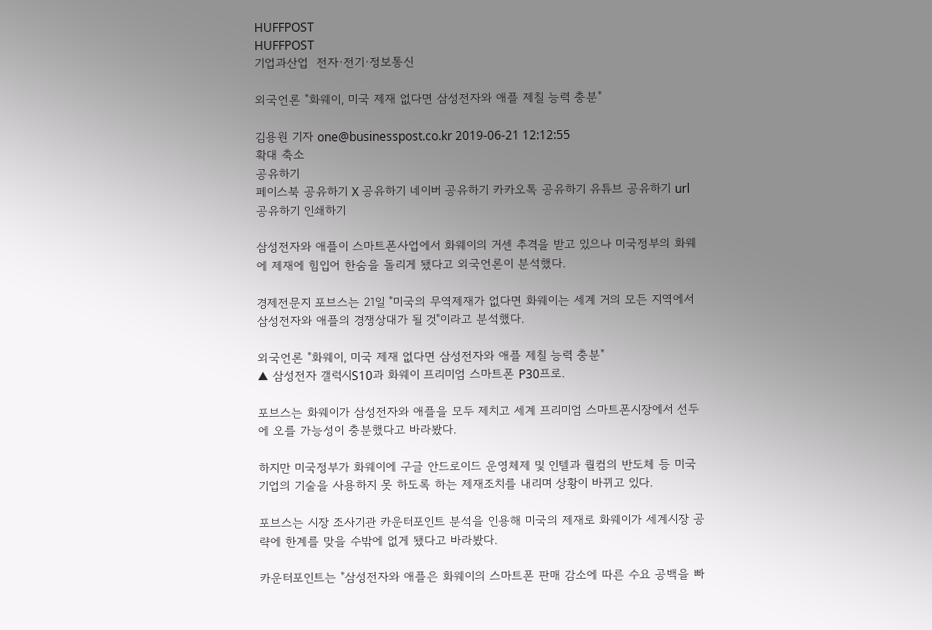HUFFPOST
HUFFPOST
기업과산업  전자·전기·정보통신

외국언론 "화웨이, 미국 제재 없다면 삼성전자와 애플 제칠 능력 충분"

김용원 기자 one@businesspost.co.kr 2019-06-21 12:12:55
확대 축소
공유하기
페이스북 공유하기 X 공유하기 네이버 공유하기 카카오톡 공유하기 유튜브 공유하기 url 공유하기 인쇄하기

삼성전자와 애플이 스마트폰사업에서 화웨이의 거센 추격을 받고 있으나 미국정부의 화웨에 제재에 힘입어 한숨을 돌리게 됐다고 외국언론이 분석했다.

경제전문지 포브스는 21일 "미국의 무역제재가 없다면 화웨이는 세계 거의 모든 지역에서 삼성전자와 애플의 경쟁상대가 될 것"이라고 분석했다.

외국언론 "화웨이, 미국 제재 없다면 삼성전자와 애플 제칠 능력 충분"
▲ 삼성전자 갤럭시S10과 화웨이 프리미엄 스마트폰 P30프로.

포브스는 화웨이가 삼성전자와 애플을 모두 제치고 세계 프리미엄 스마트폰시장에서 선두에 오를 가능성이 충분했다고 바라봤다.

하지만 미국정부가 화웨이에 구글 안드로이드 운영체제 및 인텔과 퀄컴의 반도체 등 미국 기업의 기술을 사용하지 못 하도록 하는 제재조치를 내리며 상황이 바뀌고 있다.

포브스는 시장 조사기관 카운터포인트 분석을 인용해 미국의 제재로 화웨이가 세계시장 공략에 한계를 맞을 수밖에 없게 됐다고 바라봤다.

카운터포인트는 "삼성전자와 애플은 화웨이의 스마트폰 판매 감소에 따른 수요 공백을 빠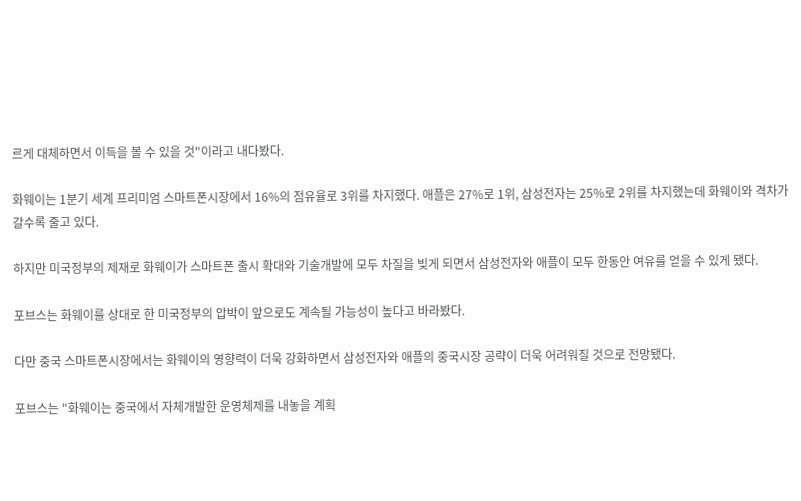르게 대체하면서 이득을 볼 수 있을 것"이라고 내다봤다.

화웨이는 1분기 세계 프리미엄 스마트폰시장에서 16%의 점유율로 3위를 차지했다. 애플은 27%로 1위, 삼성전자는 25%로 2위를 차지했는데 화웨이와 격차가 갈수록 줄고 있다.

하지만 미국정부의 제재로 화웨이가 스마트폰 출시 확대와 기술개발에 모두 차질을 빚게 되면서 삼성전자와 애플이 모두 한동안 여유를 얻을 수 있게 됐다.

포브스는 화웨이를 상대로 한 미국정부의 압박이 앞으로도 계속될 가능성이 높다고 바라봤다.

다만 중국 스마트폰시장에서는 화웨이의 영향력이 더욱 강화하면서 삼성전자와 애플의 중국시장 공략이 더욱 어려워질 것으로 전망됐다.

포브스는 "화웨이는 중국에서 자체개발한 운영체제를 내놓을 계획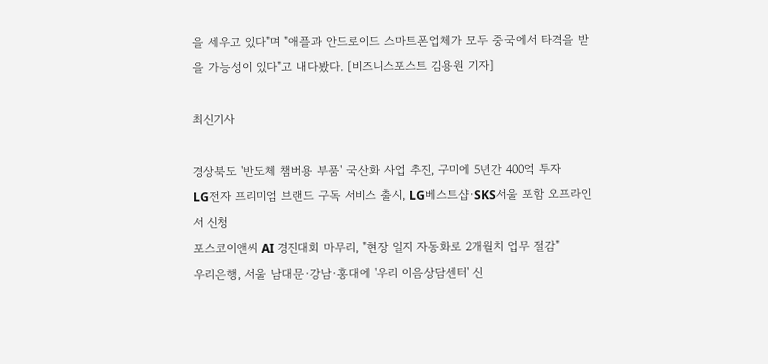을 세우고 있다"며 "애플과 안드로이드 스마트폰업체가 모두 중국에서 타격을 받을 가능성이 있다"고 내다봤다. [비즈니스포스트 김용원 기자]

최신기사

경상북도 '반도체 챔버용 부품' 국산화 사업 추진, 구미에 5년간 400억 투자
LG전자 프리미엄 브랜드 구독 서비스 출시, LG베스트샵·SKS서울 포함 오프라인서 신청
포스코이앤씨 AI 경진대회 마무리, "현장 일지 자동화로 2개월치 업무 절감"
우리은행, 서울 남대문·강남·홍대에 '우리 이음상담센터' 신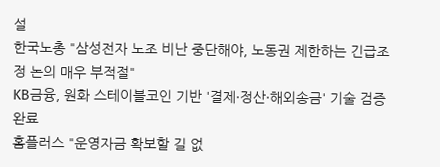설
한국노총 "삼성전자 노조 비난 중단해야, 노동권 제한하는 긴급조정 논의 매우 부적절"
KB금융, 원화 스테이블코인 기반 '결제·정산·해외송금' 기술 검증 완료
홈플러스 "운영자금 확보할 길 없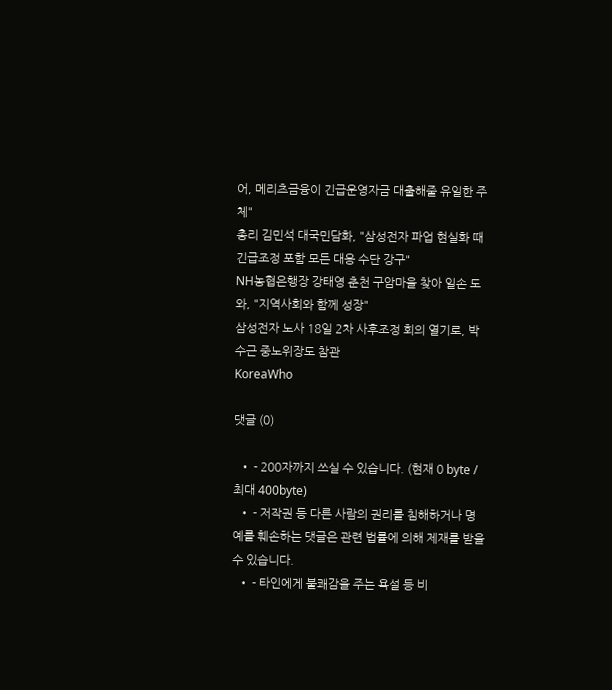어, 메리츠금융이 긴급운영자금 대출해줄 유일한 주체"
총리 김민석 대국민담화, "삼성전자 파업 현실화 때 긴급조정 포함 모든 대응 수단 강구"
NH농협은행장 강태영 춘천 구암마을 찾아 일손 도와, "지역사회와 함께 성장"
삼성전자 노사 18일 2차 사후조정 회의 열기로, 박수근 중노위장도 참관
KoreaWho

댓글 (0)

  • - 200자까지 쓰실 수 있습니다. (현재 0 byte / 최대 400byte)
  • - 저작권 등 다른 사람의 권리를 침해하거나 명예를 훼손하는 댓글은 관련 법률에 의해 제재를 받을 수 있습니다.
  • - 타인에게 불쾌감을 주는 욕설 등 비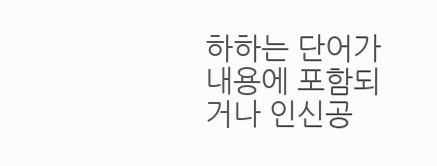하하는 단어가 내용에 포함되거나 인신공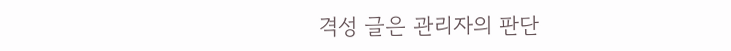격성 글은 관리자의 판단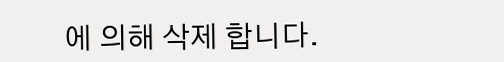에 의해 삭제 합니다.